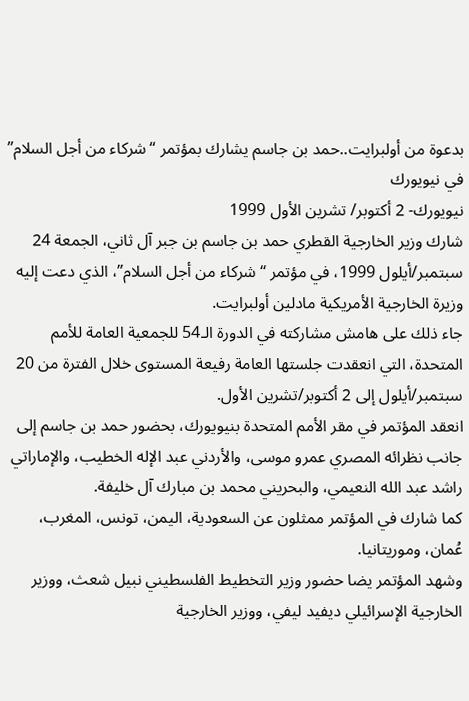بدعوة من أولبرايت..حمد بن جاسم يشارك بمؤتمر “شركاء من أجل السلام” في نيويورك
نيويورك- 2 أكتوبر/ تشرين الأول 1999
شارك وزير الخارجية القطري حمد بن جاسم بن جبر آل ثاني، الجمعة 24 سبتمبر/أيلول 1999، في مؤتمر “شركاء من أجل السلام”، الذي دعت إليه وزيرة الخارجية الأمريكية مادلين أولبرايت.
جاء ذلك على هامش مشاركته في الدورة الـ54 للجمعية العامة للأمم المتحدة، التي انعقدت جلستها العامة رفيعة المستوى خلال الفترة من 20 سبتمبر/أيلول إلى 2 أكتوبر/تشرين الأول.
انعقد المؤتمر في مقر الأمم المتحدة بنيويورك، بحضور حمد بن جاسم إلى جانب نظرائه المصري عمرو موسى، والأردني عبد الإله الخطيب، والإماراتي راشد عبد الله النعيمي، والبحريني محمد بن مبارك آل خليفة.
كما شارك في المؤتمر ممثلون عن السعودية، اليمن، تونس، المغرب، عُمان، وموريتانيا.
وشهد المؤتمر يضا حضور وزير التخطيط الفلسطيني نبيل شعث، ووزير الخارجية الإسرائيلي ديفيد ليفي، ووزير الخارجية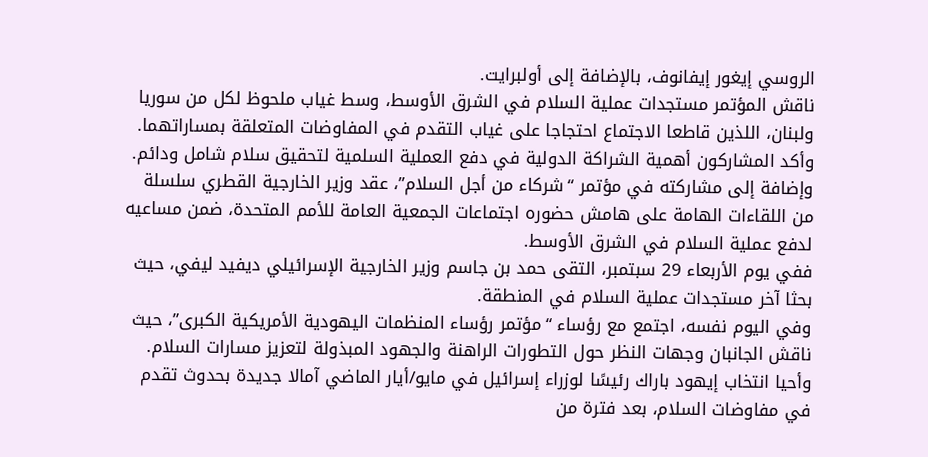الروسي إيغور إيفانوف، بالإضافة إلى أولبرايت.
ناقش المؤتمر مستجدات عملية السلام في الشرق الأوسط، وسط غياب ملحوظ لكل من سوريا ولبنان، اللذين قاطعا الاجتماع احتجاجا على غياب التقدم في المفاوضات المتعلقة بمساراتهما.
وأكد المشاركون أهمية الشراكة الدولية في دفع العملية السلمية لتحقيق سلام شامل ودائم.
وإضافة إلى مشاركته في مؤتمر “شركاء من أجل السلام”، عقد وزير الخارجية القطري سلسلة من اللقاءات الهامة على هامش حضوره اجتماعات الجمعية العامة للأمم المتحدة، ضمن مساعيه لدفع عملية السلام في الشرق الأوسط.
ففي يوم الأربعاء 29 سبتمبر، التقى حمد بن جاسم وزير الخارجية الإسرائيلي ديفيد ليفي، حيث بحثا آخر مستجدات عملية السلام في المنطقة.
وفي اليوم نفسه، اجتمع مع رؤساء “مؤتمر رؤساء المنظمات اليهودية الأمريكية الكبرى”، حيث ناقش الجانبان وجهات النظر حول التطورات الراهنة والجهود المبذولة لتعزيز مسارات السلام.
وأحيا انتخاب إيهود باراك رئيسًا لوزراء إسرائيل في مايو/أيار الماضي آمالا جديدة بحدوث تقدم في مفاوضات السلام، بعد فترة من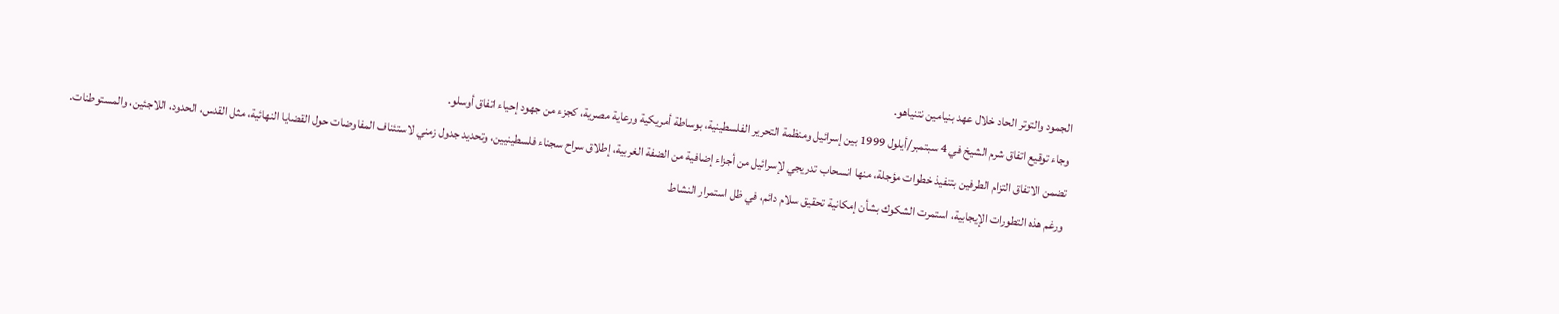الجمود والتوتر الحاد خلال عهد بنيامين نتنياهو.
وجاء توقيع اتفاق شرم الشيخ في 4 سبتمبر/أيلول 1999 بين إسرائيل ومنظمة التحرير الفلسطينية، بوساطة أمريكية ورعاية مصرية، كجزء من جهود إحياء اتفاق أوسلو.
تضمن الاتفاق التزام الطرفين بتنفيذ خطوات مؤجلة، منها انسحاب تدريجي لإسرائيل من أجزاء إضافية من الضفة الغربية، إطلاق سراح سجناء فلسطينيين، وتحديد جدول زمني لاستئناف المفاوضات حول القضايا النهائية، مثل القدس، الحدود، اللاجئين، والمستوطنات.
ورغم هذه التطورات الإيجابية، استمرت الشكوك بشأن إمكانية تحقيق سلام دائم، في ظل استمرار النشاط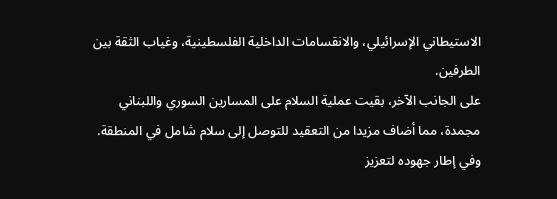الاستيطاني الإسرائيلي، والانقسامات الداخلية الفلسطينية، وغياب الثقة بين الطرفين.
على الجانب الآخر، بقيت عملية السلام على المسارين السوري واللبناني مجمدة، مما أضاف مزيدا من التعقيد للتوصل إلى سلام شامل في المنطقة.
وفي إطار جهوده لتعزيز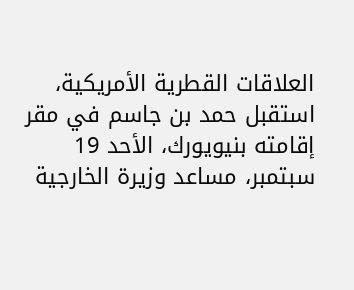العلاقات القطرية الأمريكية، استقبل حمد بن جاسم في مقر إقامته بنيويورك، الأحد 19 سبتمبر، مساعد وزيرة الخارجية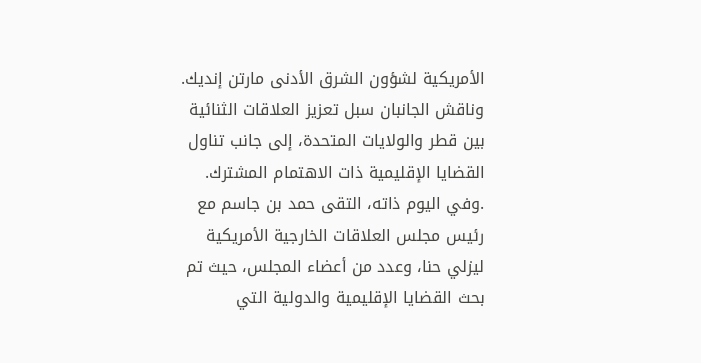الأمريكية لشؤون الشرق الأدنى مارتن إنديك.
وناقش الجانبان سبل تعزيز العلاقات الثنائية بين قطر والولايات المتحدة، إلى جانب تناول القضايا الإقليمية ذات الاهتمام المشترك. .وفي اليوم ذاته، التقى حمد بن جاسم مع رئيس مجلس العلاقات الخارجية الأمريكية ليزلي حنا، وعدد من أعضاء المجلس، حيث تم بحث القضايا الإقليمية والدولية التي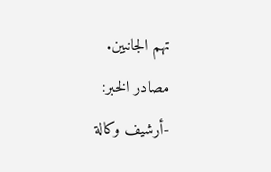تهم الجانبين.
مصادر الخبر:
-أرشيف وكالة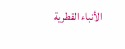الأنباء القطرية